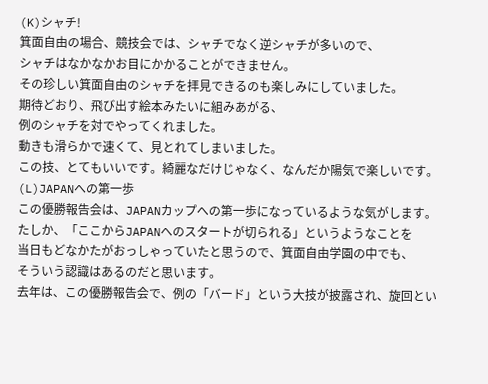(K)シャチ!
箕面自由の場合、競技会では、シャチでなく逆シャチが多いので、
シャチはなかなかお目にかかることができません。
その珍しい箕面自由のシャチを拝見できるのも楽しみにしていました。
期待どおり、飛び出す絵本みたいに組みあがる、
例のシャチを対でやってくれました。
動きも滑らかで速くて、見とれてしまいました。
この技、とてもいいです。綺麗なだけじゃなく、なんだか陽気で楽しいです。
(L)JAPANへの第一歩
この優勝報告会は、JAPANカップへの第一歩になっているような気がします。
たしか、「ここからJAPANへのスタートが切られる」というようなことを
当日もどなかたがおっしゃっていたと思うので、箕面自由学園の中でも、
そういう認識はあるのだと思います。
去年は、この優勝報告会で、例の「バード」という大技が披露され、旋回とい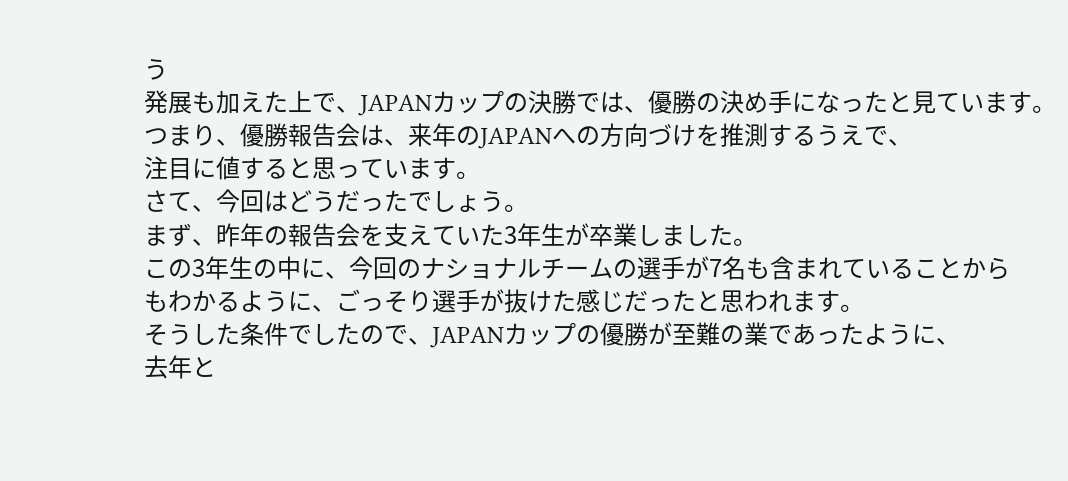う
発展も加えた上で、JAPANカップの決勝では、優勝の決め手になったと見ています。
つまり、優勝報告会は、来年のJAPANへの方向づけを推測するうえで、
注目に値すると思っています。
さて、今回はどうだったでしょう。
まず、昨年の報告会を支えていた3年生が卒業しました。
この3年生の中に、今回のナショナルチームの選手が7名も含まれていることから
もわかるように、ごっそり選手が抜けた感じだったと思われます。
そうした条件でしたので、JAPANカップの優勝が至難の業であったように、
去年と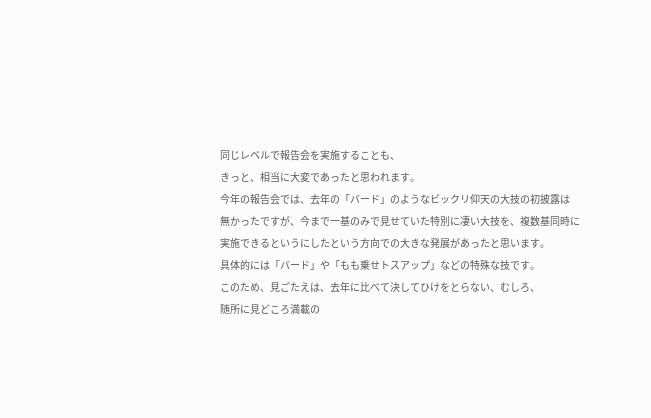同じレベルで報告会を実施することも、
きっと、相当に大変であったと思われます。
今年の報告会では、去年の「バード」のようなビックリ仰天の大技の初披露は
無かったですが、今まで一基のみで見せていた特別に凄い大技を、複数基同時に
実施できるというにしたという方向での大きな発展があったと思います。
具体的には「バード」や「もも乗せトスアップ」などの特殊な技です。
このため、見ごたえは、去年に比べて決してひけをとらない、むしろ、
随所に見どころ満載の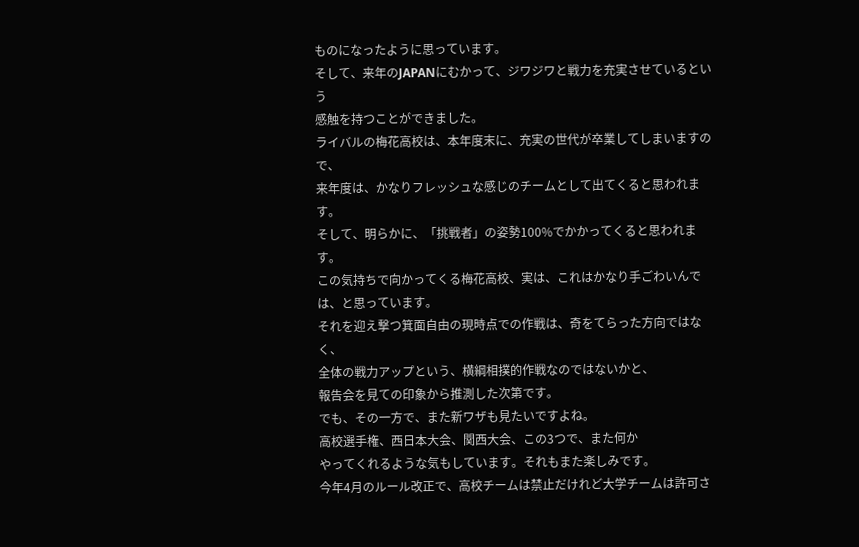ものになったように思っています。
そして、来年のJAPANにむかって、ジワジワと戦力を充実させているという
感触を持つことができました。
ライバルの梅花高校は、本年度末に、充実の世代が卒業してしまいますので、
来年度は、かなりフレッシュな感じのチームとして出てくると思われます。
そして、明らかに、「挑戦者」の姿勢100%でかかってくると思われます。
この気持ちで向かってくる梅花高校、実は、これはかなり手ごわいんでは、と思っています。
それを迎え撃つ箕面自由の現時点での作戦は、奇をてらった方向ではなく、
全体の戦力アップという、横綱相撲的作戦なのではないかと、
報告会を見ての印象から推測した次第です。
でも、その一方で、また新ワザも見たいですよね。
高校選手権、西日本大会、関西大会、この3つで、また何か
やってくれるような気もしています。それもまた楽しみです。
今年4月のルール改正で、高校チームは禁止だけれど大学チームは許可さ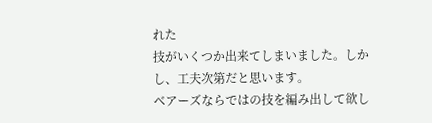れた
技がいくつか出来てしまいました。しかし、工夫次第だと思います。
ベアーズならではの技を編み出して欲し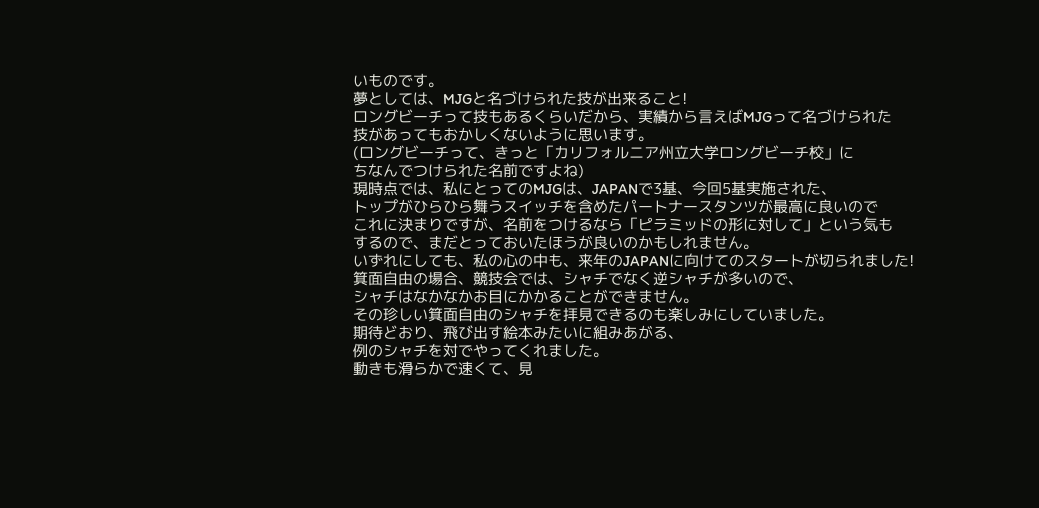いものです。
夢としては、MJGと名づけられた技が出来ること!
ロングビーチって技もあるくらいだから、実績から言えばMJGって名づけられた
技があってもおかしくないように思います。
(ロングビーチって、きっと「カリフォルニア州立大学ロングビーチ校」に
ちなんでつけられた名前ですよね)
現時点では、私にとってのMJGは、JAPANで3基、今回5基実施された、
トップがひらひら舞うスイッチを含めたパートナースタンツが最高に良いので
これに決まりですが、名前をつけるなら「ピラミッドの形に対して」という気も
するので、まだとっておいたほうが良いのかもしれません。
いずれにしても、私の心の中も、来年のJAPANに向けてのスタートが切られました!
箕面自由の場合、競技会では、シャチでなく逆シャチが多いので、
シャチはなかなかお目にかかることができません。
その珍しい箕面自由のシャチを拝見できるのも楽しみにしていました。
期待どおり、飛び出す絵本みたいに組みあがる、
例のシャチを対でやってくれました。
動きも滑らかで速くて、見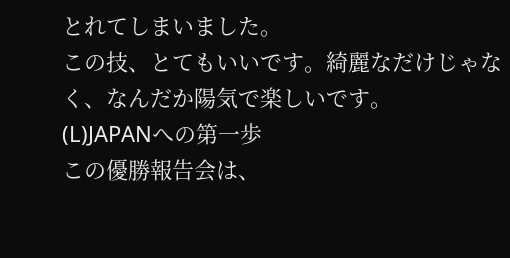とれてしまいました。
この技、とてもいいです。綺麗なだけじゃなく、なんだか陽気で楽しいです。
(L)JAPANへの第一歩
この優勝報告会は、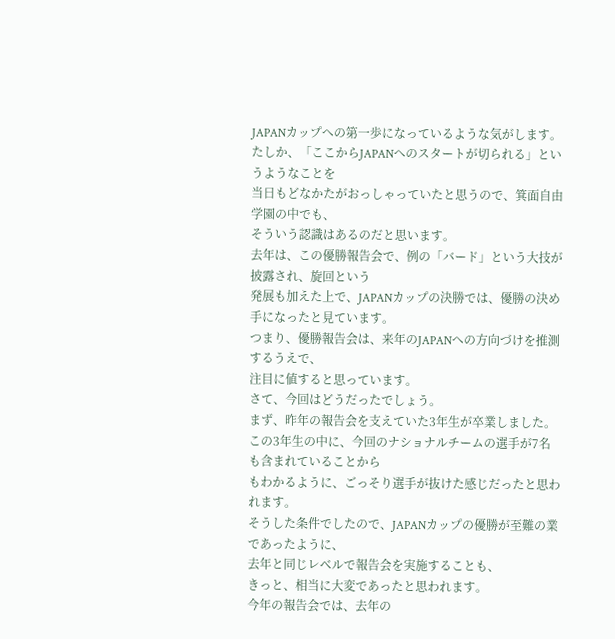JAPANカップへの第一歩になっているような気がします。
たしか、「ここからJAPANへのスタートが切られる」というようなことを
当日もどなかたがおっしゃっていたと思うので、箕面自由学園の中でも、
そういう認識はあるのだと思います。
去年は、この優勝報告会で、例の「バード」という大技が披露され、旋回という
発展も加えた上で、JAPANカップの決勝では、優勝の決め手になったと見ています。
つまり、優勝報告会は、来年のJAPANへの方向づけを推測するうえで、
注目に値すると思っています。
さて、今回はどうだったでしょう。
まず、昨年の報告会を支えていた3年生が卒業しました。
この3年生の中に、今回のナショナルチームの選手が7名も含まれていることから
もわかるように、ごっそり選手が抜けた感じだったと思われます。
そうした条件でしたので、JAPANカップの優勝が至難の業であったように、
去年と同じレベルで報告会を実施することも、
きっと、相当に大変であったと思われます。
今年の報告会では、去年の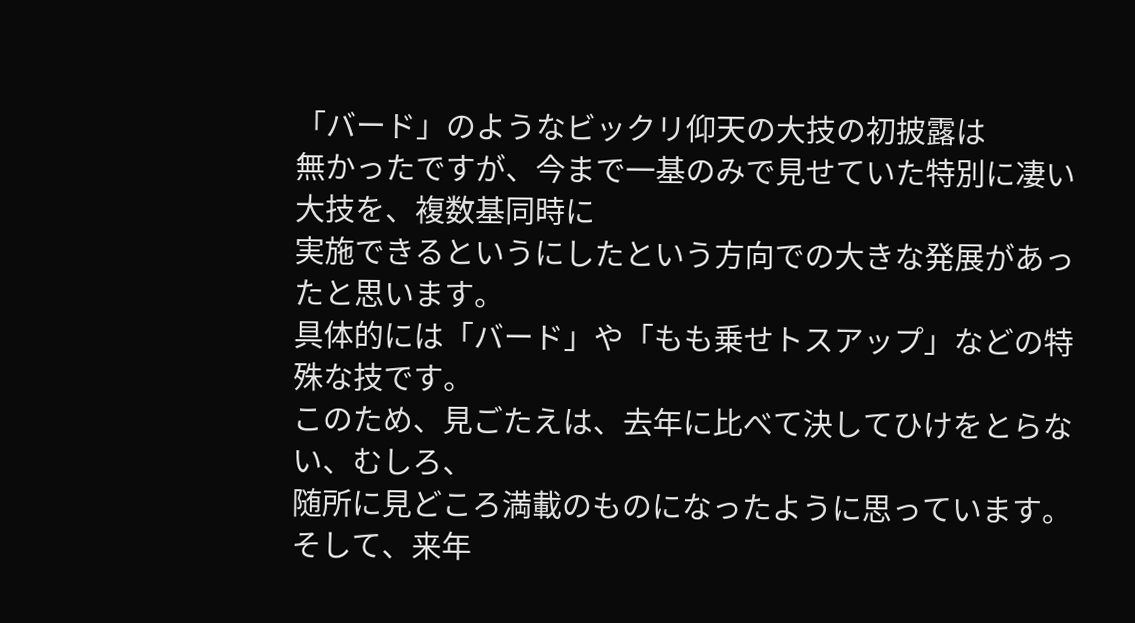「バード」のようなビックリ仰天の大技の初披露は
無かったですが、今まで一基のみで見せていた特別に凄い大技を、複数基同時に
実施できるというにしたという方向での大きな発展があったと思います。
具体的には「バード」や「もも乗せトスアップ」などの特殊な技です。
このため、見ごたえは、去年に比べて決してひけをとらない、むしろ、
随所に見どころ満載のものになったように思っています。
そして、来年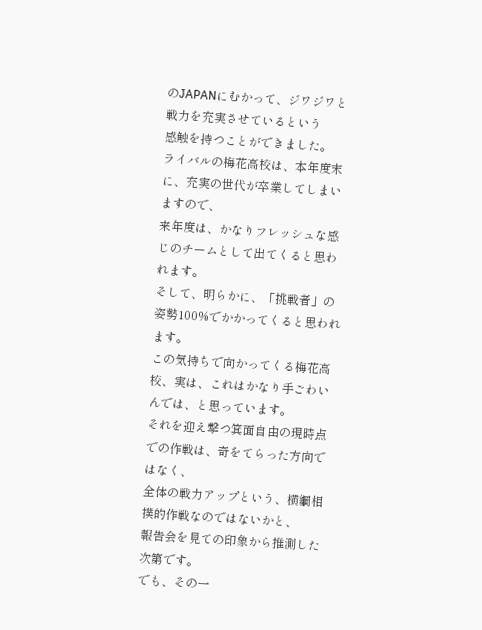のJAPANにむかって、ジワジワと戦力を充実させているという
感触を持つことができました。
ライバルの梅花高校は、本年度末に、充実の世代が卒業してしまいますので、
来年度は、かなりフレッシュな感じのチームとして出てくると思われます。
そして、明らかに、「挑戦者」の姿勢100%でかかってくると思われます。
この気持ちで向かってくる梅花高校、実は、これはかなり手ごわいんでは、と思っています。
それを迎え撃つ箕面自由の現時点での作戦は、奇をてらった方向ではなく、
全体の戦力アップという、横綱相撲的作戦なのではないかと、
報告会を見ての印象から推測した次第です。
でも、その一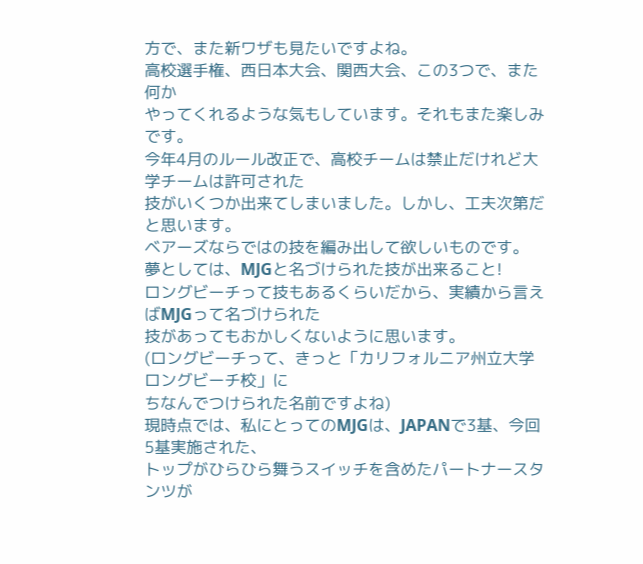方で、また新ワザも見たいですよね。
高校選手権、西日本大会、関西大会、この3つで、また何か
やってくれるような気もしています。それもまた楽しみです。
今年4月のルール改正で、高校チームは禁止だけれど大学チームは許可された
技がいくつか出来てしまいました。しかし、工夫次第だと思います。
ベアーズならではの技を編み出して欲しいものです。
夢としては、MJGと名づけられた技が出来ること!
ロングビーチって技もあるくらいだから、実績から言えばMJGって名づけられた
技があってもおかしくないように思います。
(ロングビーチって、きっと「カリフォルニア州立大学ロングビーチ校」に
ちなんでつけられた名前ですよね)
現時点では、私にとってのMJGは、JAPANで3基、今回5基実施された、
トップがひらひら舞うスイッチを含めたパートナースタンツが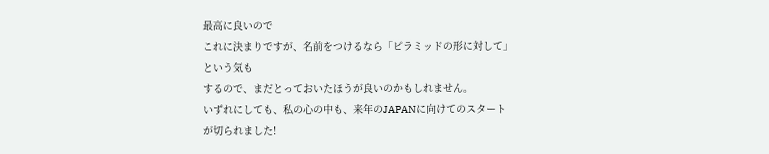最高に良いので
これに決まりですが、名前をつけるなら「ピラミッドの形に対して」という気も
するので、まだとっておいたほうが良いのかもしれません。
いずれにしても、私の心の中も、来年のJAPANに向けてのスタートが切られました!